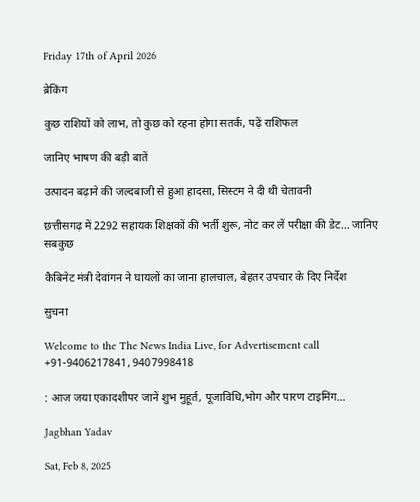Friday 17th of April 2026

ब्रेकिंग

कुछ राशियों को लाभ, तो कुछ को रहना होगा सतर्क, पढ़ें राशिफल

जानिए भाषण की बड़ी बातें

उत्पादन बढ़ाने की जल्दबाजी से हुआ हादसा, सिस्टम ने दी थी चेतावनी

छत्तीसगढ़ में 2292 सहायक शिक्षकों की भर्ती शुरू, नोट कर लें परीक्षा की डेट… जानिए सबकुछ

कैबिनेट मंत्री देवांगन ने घायलों का जाना हालचाल, बेहतर उपचार के दिए निर्देश

सुचना

Welcome to the The News India Live, for Advertisement call +91-9406217841, 9407998418

: आज जया एकादशीपर जानें शुभ मुहूर्त, पूजाविधि,भोग और पारण टाइमिंग…

Jagbhan Yadav

Sat, Feb 8, 2025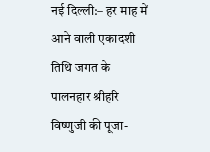नई दिल्ली:– हर माह में आने वाली एकादशी तिथि जगत के पालनहार श्रीहरि विष्णुजी की पूजा-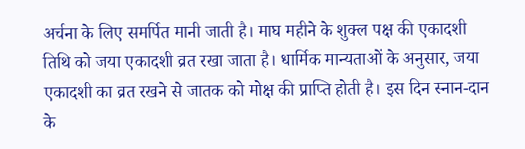अर्चना के लिए समर्पित मानी जाती है। माघ महीने के शुक्ल पक्ष की एकादशी तिथि को जया एकादशी व्रत रखा जाता है। धार्मिक मान्यताओं के अनुसार, जया एकादशी का व्रत रखने से जातक को मोक्ष की प्राप्ति होती है। इस दिन स्नान-दान के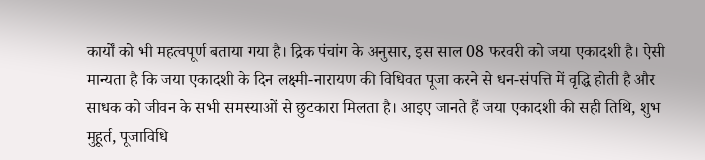कार्यों को भी महत्वपूर्ण बताया गया है। द्रिक पंचांग के अनुसार, इस साल 08 फरवरी को जया एकादशी है। ऐसी मान्यता है कि जया एकादशी के दिन लक्ष्मी-नारायण की विधिवत पूजा करने से धन-संपत्ति में वृद्धि होती है और साधक को जीवन के सभी समस्याओं से छुटकारा मिलता है। आइए जानते हैं जया एकादशी की सही तिथि, शुभ मुहूर्त, पूजाविधि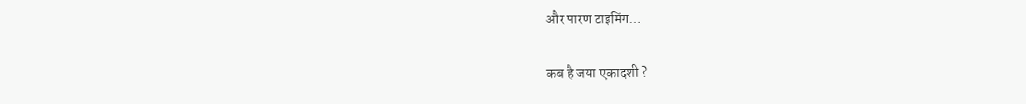और पारण टाइमिंग…

कब है जया एकादशी ?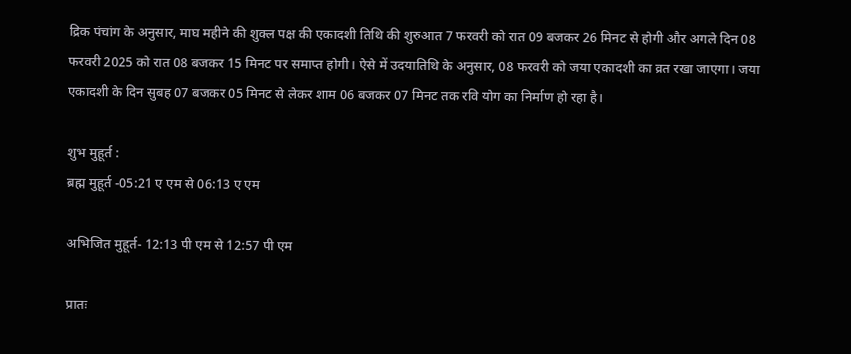द्रिक पंचांग के अनुसार, माघ महीने की शुक्ल पक्ष की एकादशी तिथि की शुरुआत 7 फरवरी को रात 09 बजकर 26 मिनट से होगी और अगले दिन 08 फरवरी 2025 को रात 08 बजकर 15 मिनट पर समाप्त होगी। ऐसे में उदयातिथि के अनुसार, 08 फरवरी को जया एकादशी का व्रत रखा जाएगा। जया एकादशी के दिन सुबह 07 बजकर 05 मिनट से लेकर शाम 06 बजकर 07 मिनट तक रवि योग का निर्माण हो रहा है।

शुभ मुहूर्त :
ब्रह्म मुहूर्त -05:21 ए एम से 06:13 ए एम

अभिजित मुहूर्त- 12:13 पी एम से 12:57 पी एम

प्रातः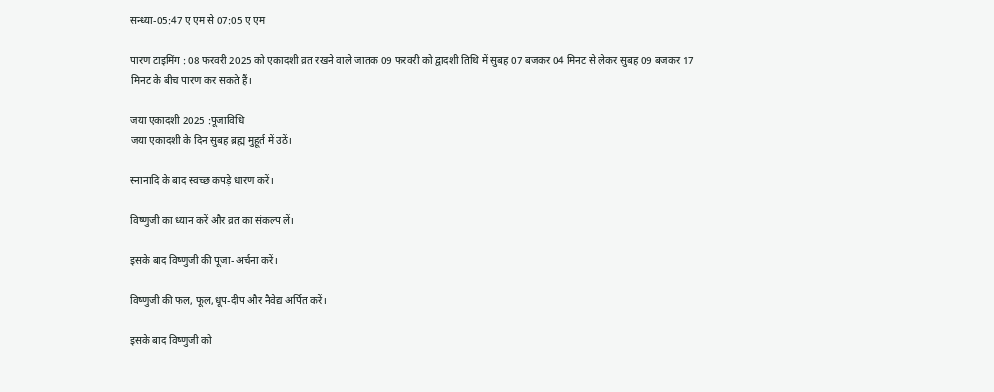सन्ध्या-05:47 ए एम से 07:05 ए एम

पारण टाइमिंग : 08 फरवरी 2025 को एकादशी व्रत रखने वाले जातक 09 फरवरी को द्वादशी तिथि में सुबह 07 बजकर 04 मिनट से लेकर सुबह 09 बजकर 17 मिनट के बीच पारण कर सकते हैं।

जया एकादशी 2025 :पूजाविधि
जया एकादशी के दिन सुबह ब्रह्म मुहूर्त में उठें।

स्नानादि के बाद स्वच्छ कपड़े धारण करें।

विष्णुजी का ध्यान करें और व्रत का संकल्प लें।

इसके बाद विष्णुजी की पूजा-अर्चना करें।

विष्णुजी की फल, फूल,धूप-दीप और नैवेद्य अर्पित करें।

इसके बाद विष्णुजी को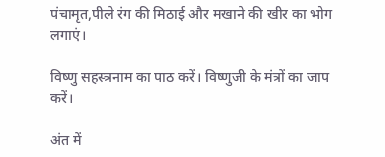पंचामृत,पीले रंग की मिठाई और मखाने की खीर का भोग लगाएं।

विष्णु सहस्त्रनाम का पाठ करें। विष्णुजी के मंत्रों का जाप करें।

अंत में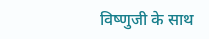विष्णुजी के साथ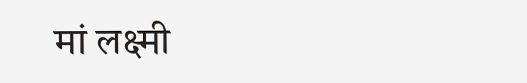मां लक्ष्मी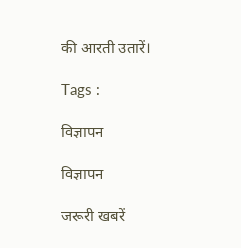की आरती उतारें।

Tags :

विज्ञापन

विज्ञापन

जरूरी खबरें